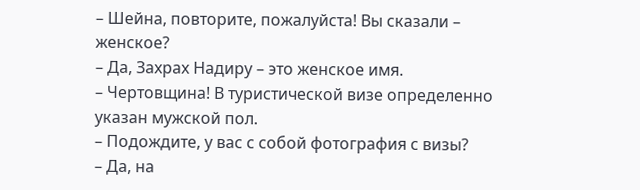– Шейна, повторите, пожалуйста! Вы сказали – женское?
– Да, Захрах Надиру – это женское имя.
– Чертовщина! В туристической визе определенно указан мужской пол.
– Подождите, у вас с собой фотография с визы?
– Да, на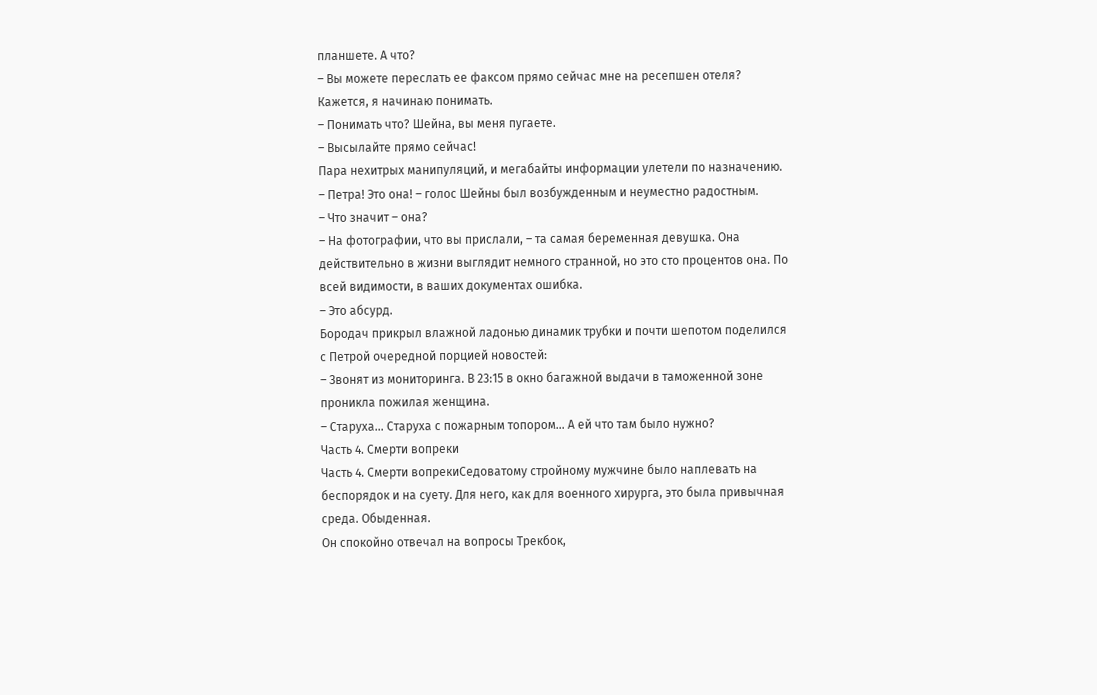планшете. А что?
– Вы можете переслать ее факсом прямо сейчас мне на ресепшен отеля? Кажется, я начинаю понимать.
– Понимать что? Шейна, вы меня пугаете.
– Высылайте прямо сейчас!
Пара нехитрых манипуляций, и мегабайты информации улетели по назначению.
– Петра! Это она! – голос Шейны был возбужденным и неуместно радостным.
– Что значит – она?
– На фотографии, что вы прислали, – та самая беременная девушка. Она действительно в жизни выглядит немного странной, но это сто процентов она. По всей видимости, в ваших документах ошибка.
– Это абсурд.
Бородач прикрыл влажной ладонью динамик трубки и почти шепотом поделился с Петрой очередной порцией новостей:
– Звонят из мониторинга. В 23:15 в окно багажной выдачи в таможенной зоне проникла пожилая женщина.
– Старуха… Старуха с пожарным топором… А ей что там было нужно?
Часть 4. Смерти вопреки
Часть 4. Смерти вопрекиСедоватому стройному мужчине было наплевать на беспорядок и на суету. Для него, как для военного хирурга, это была привычная среда. Обыденная.
Он спокойно отвечал на вопросы Трекбок,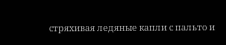стряхивая ледяные капли с пальто и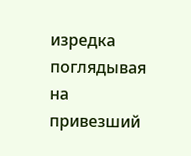изредка поглядывая на привезший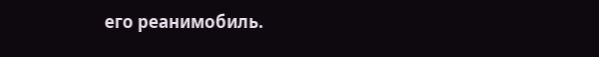его реанимобиль.